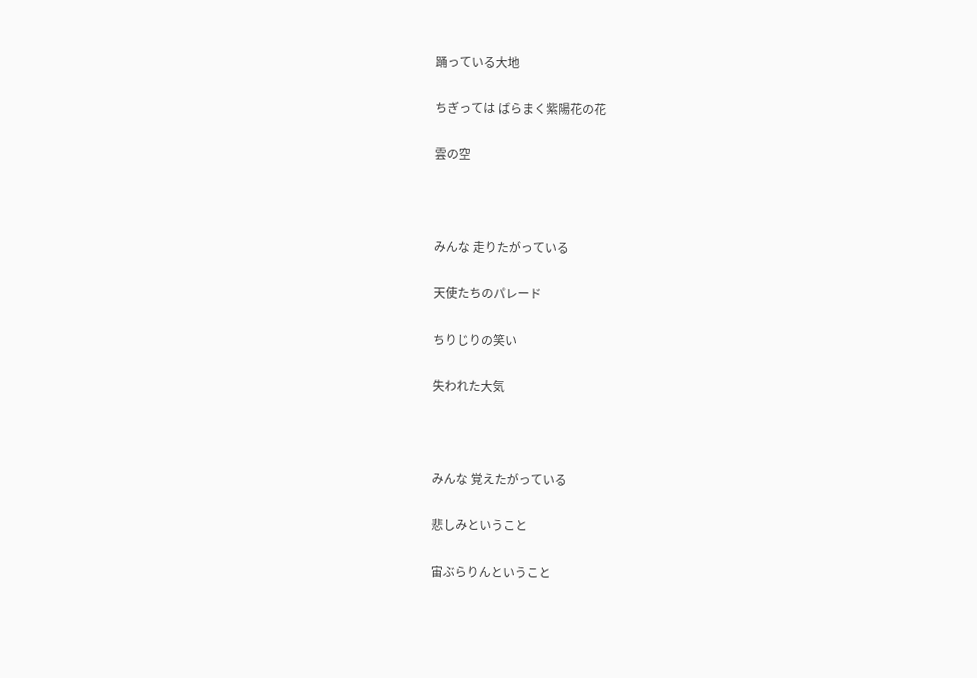踊っている大地

ちぎっては ばらまく紫陽花の花

雲の空



みんな 走りたがっている

天使たちのパレード

ちりじりの笑い

失われた大気



みんな 覚えたがっている

悲しみということ

宙ぶらりんということ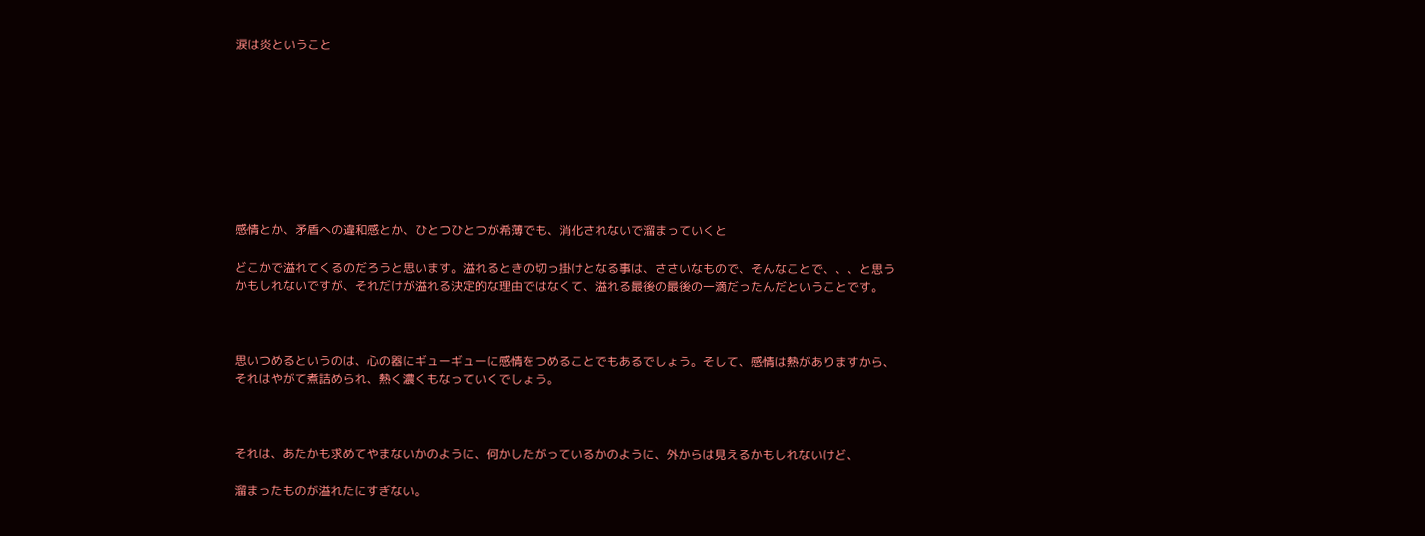涙は炎ということ









感情とか、矛盾への違和感とか、ひとつひとつが希薄でも、消化されないで溜まっていくと

どこかで溢れてくるのだろうと思います。溢れるときの切っ掛けとなる事は、ささいなもので、そんなことで、、、と思うかもしれないですが、それだけが溢れる決定的な理由ではなくて、溢れる最後の最後の一滴だったんだということです。



思いつめるというのは、心の器にギューギューに感情をつめることでもあるでしょう。そして、感情は熱がありますから、それはやがて煮詰められ、熱く濃くもなっていくでしょう。



それは、あたかも求めてやまないかのように、何かしたがっているかのように、外からは見えるかもしれないけど、

溜まったものが溢れたにすぎない。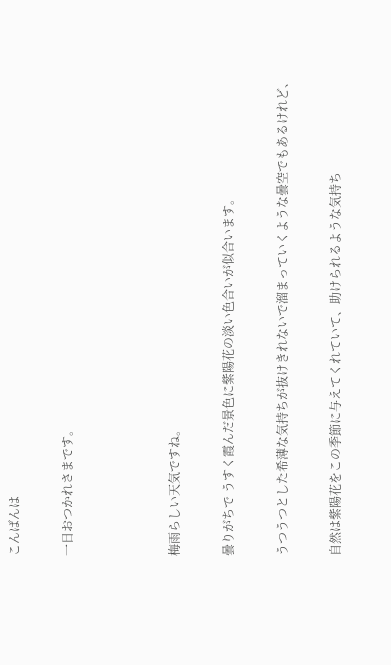こんばんは

一日おつかれさまです。



梅雨らしい天気ですね。

曇りがちで うすく霞んだ景色に紫陽花の淡い色合いが似合います。

うつうつとした希薄な気持ちが抜けきれないで溜まっていくような曇空でもあるけれど、

自然は紫陽花をこの季節に与えてくれていて、助けられるような気持ち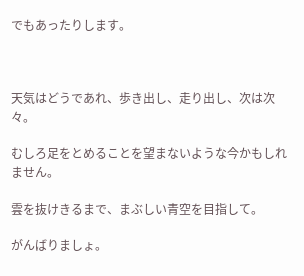でもあったりします。



天気はどうであれ、歩き出し、走り出し、次は次々。

むしろ足をとめることを望まないような今かもしれません。

雲を抜けきるまで、まぶしい青空を目指して。

がんばりましょ。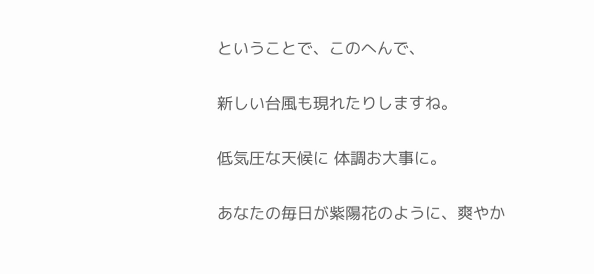ということで、このへんで、

新しい台風も現れたりしますね。

低気圧な天候に 体調お大事に。

あなたの毎日が紫陽花のように、爽やか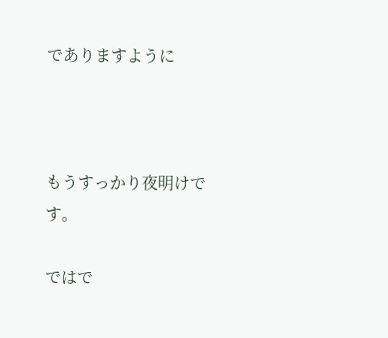でありますように



もうすっかり夜明けです。

ではで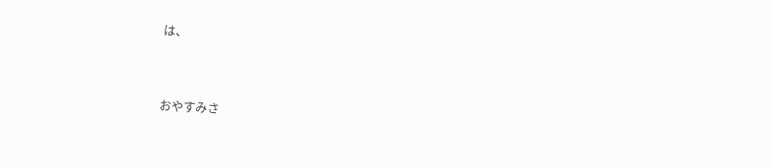は、



おやすみさ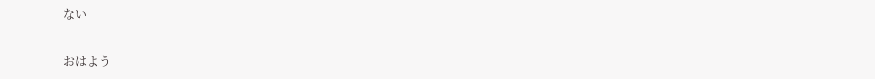ない

おはよう